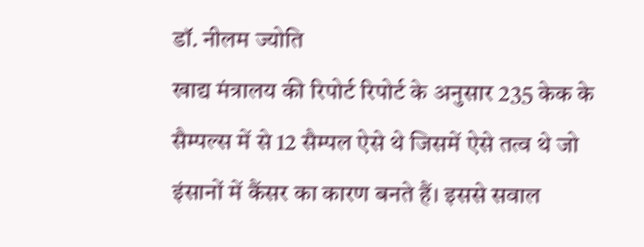डॉ. नीलम ज्योति
खाद्य मंत्रालय की रिपोर्ट रिपोर्ट के अनुसार 235 केक के सैम्पल्स में से 12 सैम्पल ऐसे थे जिसमें ऐसे तत्व थे जो इंसानों में कैंसर का कारण बनते हैं। इससे सवाल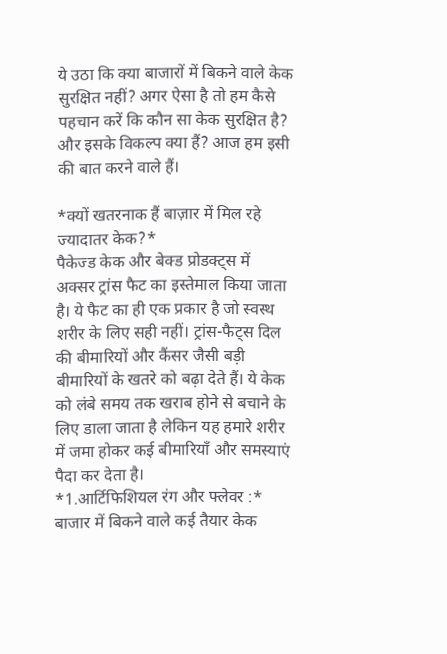ये उठा कि क्या बाजारों में बिकने वाले केक सुरक्षित नहीं? अगर ऐसा है तो हम कैसे पहचान करें कि कौन सा केक सुरक्षित है? और इसके विकल्प क्या हैं? आज हम इसी की बात करने वाले हैं।

*क्यों खतरनाक हैं बाज़ार में मिल रहे ज्यादातर केक?*
पैकेज्ड केक और बेक्ड प्रोडक्ट्स में अक्सर ट्रांस फैट का इस्तेमाल किया जाता है। ये फैट का ही एक प्रकार है जो स्वस्थ शरीर के लिए सही नहीं। ट्रांस-फैट्स दिल की बीमारियों और कैंसर जैसी बड़ी बीमारियों के खतरे को बढ़ा देते हैं। ये केक को लंबे समय तक खराब होने से बचाने के लिए डाला जाता है लेकिन यह हमारे शरीर में जमा होकर कई बीमारियाँ और समस्याएं पैदा कर देता है।
*1.आर्टिफिशियल रंग और फ्लेवर :*
बाजार में बिकने वाले कई तैयार केक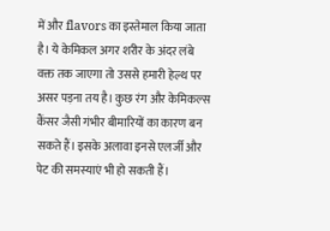में और flavors का इस्तेमाल किया जाता है। ये केमिकल अगर शरीर के अंदर लंबे वक्त तक जाएगा तो उससे हमारी हेल्थ पर असर पड़ना तय है। कुछ रंग और केमिकल्स कैंसर जैसी गंभीर बीमारियों का कारण बन सकते हैं। इसके अलावा इनसे एलर्जी और पेट की समस्याएं भी हो सकती हैं।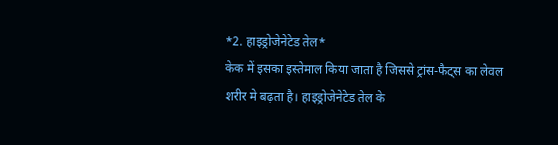*2. हाइड्रोजेनेटेड तेल*
केक में इसका इस्तेमाल किया जाता है जिससे ट्रांस-फैट्स का लेवल शरीर मे बढ़ता है। हाइड्रोजेनेटेड तेल के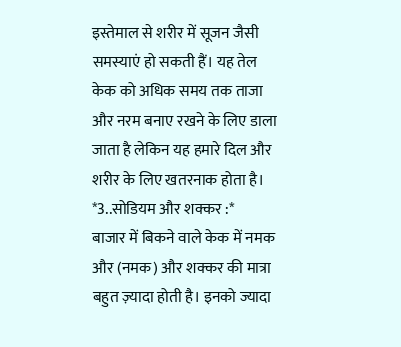इस्तेमाल से शरीर में सूजन जैसी समस्याएं हो सकती हैं। यह तेल केक को अधिक समय तक ताजा और नरम बनाए रखने के लिए डाला जाता है लेकिन यह हमारे दिल और शरीर के लिए खतरनाक होता है।
*3..सोडियम और शक्कर :*
बाजार में बिकने वाले केक में नमक और (नमक) और शक्कर की मात्रा बहुत ज़्यादा होती है। इनको ज्यादा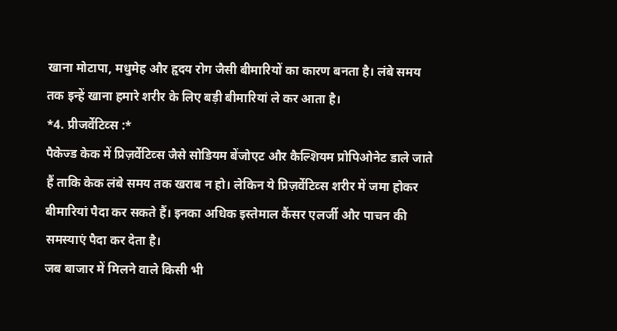खाना मोटापा, मधुमेह और हृदय रोग जैसी बीमारियों का कारण बनता है। लंबे समय तक इन्हें खाना हमारे शरीर के लिए बड़ी बीमारियां ले कर आता है।
*4. प्रीजर्वेटिव्स :*
पैकेज्ड केक में प्रिज़र्वेटिव्स जैसे सोडियम बेंजोएट और कैल्शियम प्रोपिओनेट डाले जाते हैं ताकि केक लंबे समय तक खराब न हो। लेकिन ये प्रिज़र्वेटिव्स शरीर में जमा होकर बीमारियां पैदा कर सकते हैं। इनका अधिक इस्तेमाल कैंसर एलर्जी और पाचन की समस्याएं पैदा कर देता है।
जब बाजार में मिलने वाले किसी भी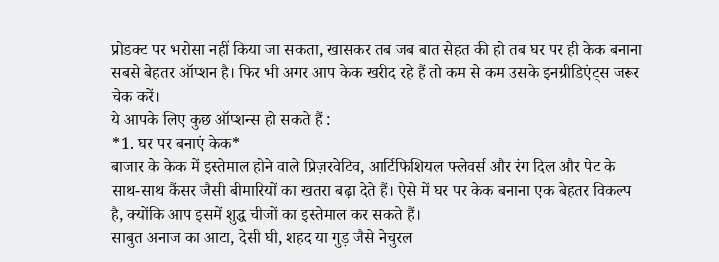प्रोडक्ट पर भरोसा नहीं किया जा सकता, खासकर तब जब बात सेहत की हो तब घर पर ही केक बनाना सबसे बेहतर ऑप्शन है। फिर भी अगर आप केक खरीद रहे हैं तो कम से कम उसके इनग्रीडिएंट्स जरूर चेक करें।
ये आपके लिए कुछ ऑप्शन्स हो सकते हैं :
*1. घर पर बनाएं केक*
बाजार के केक में इस्तेमाल होने वाले प्रिज़रवेटिव, आर्टिफिशियल फ्लेवर्स और रंग दिल और पेट के साथ-साथ कैंसर जैसी बीमारियों का खतरा बढ़ा देते हैं। ऐसे में घर पर केक बनाना एक बेहतर विकल्प है, क्योंकि आप इसमें शुद्ध चीजों का इस्तेमाल कर सकते हैं।
साबुत अनाज का आटा, देसी घी, शहद या गुड़ जैसे नेचुरल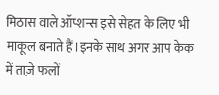मिठास वाले ऑप्शन्स इसे सेहत के लिए भी माकूल बनाते हैं।इनके साथ अगर आप केक में ताज़े फलों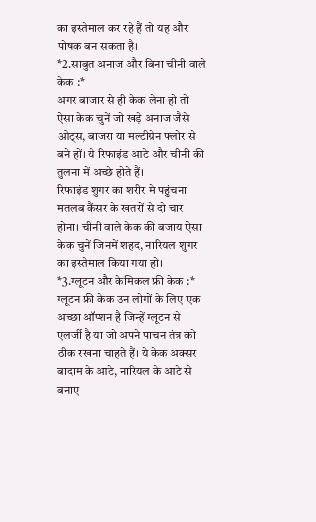का इस्तेमाल कर रहे हैं तो यह और पोषक बन सकता है।
*2.साबुत अनाज और बिना चीनी वाले केक :*
अगर बाजार से ही केक लेना हो तो ऐसा केक चुनें जो खड़े अनाज जैसे ओट्स, बाजरा या मल्टीग्रेन फ्लोर से बने हों। ये रिफाइंड आटे और चीनी की तुलना में अच्छे होते हैं।
रिफाइंड शुगर का शरीर मे पहुंचना मतलब कैंसर के खतरों से दो चार होना। चीनी वाले केक की बजाय ऐसा केक चुनें जिनमें शहद, नारियल शुगर का इस्तेमाल किया गया हो।
*3.ग्लूटन और केमिकल फ्री केक :*
ग्लूटन फ्री केक उन लोगों के लिए एक अच्छा ऑप्शन है जिन्हें ग्लूटन से एलर्जी है या जो अपने पाचन तंत्र को ठीक रखना चाहते हैं। ये केक अक्सर बादाम के आटे, नारियल के आटे से बनाए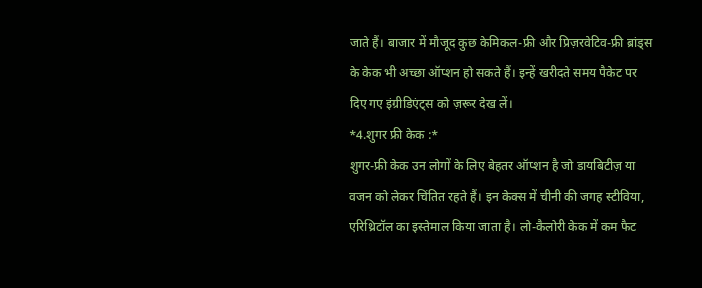जाते हैं। बाजार में मौजूद कुछ केमिकल-फ्री और प्रिज़रवेटिव-फ्री ब्रांड्स के केक भी अच्छा ऑप्शन हो सकते हैं। इन्हें खरीदते समय पैकेट पर दिए गए इंग्रीडिएंट्स को ज़रूर देख लें।
*4.शुगर फ्री केक :*
शुगर-फ्री केक उन लोगों के लिए बेहतर ऑप्शन है जो डायबिटीज़ या वजन को लेकर चिंतित रहते हैं। इन केक्स में चीनी की जगह स्टीविया, एरिथ्रिटॉल का इस्तेमाल किया जाता है। लो-कैलोरी केक में कम फैट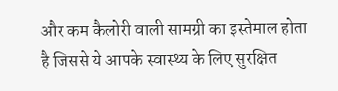और कम कैलोरी वाली सामग्री का इस्तेमाल होता है जिससे ये आपके स्वास्थ्य के लिए सुरक्षित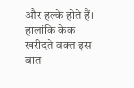और हल्के होते हैं। हालांकि केक खरीदते वक्त इस बात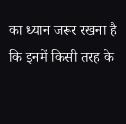का ध्यान जरूर रखना है कि इनमें किसी तरह के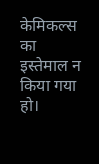केमिकल्स का इस्तेमाल न किया गया हो।